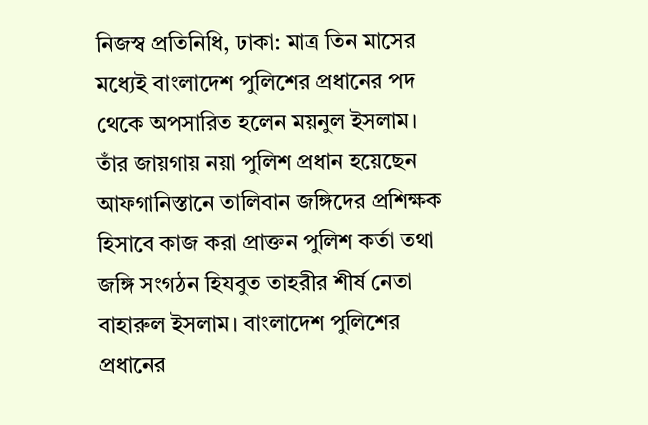নিজস্ব প্রতিনিধি, ঢাকা: মাত্র তিন মাসের মধ্যেই বাংলাদেশ পুলিশের প্রধানের পদ থেকে অপসারিত হলেন ময়নুল ইসলাম। তাঁর জায়গায় নয়া পুলিশ প্রধান হয়েছেন আফগানিস্তানে তালিবান জঙ্গিদের প্রশিক্ষক হিসাবে কাজ করা প্রাক্তন পুলিশ কর্তা তথা জঙ্গি সংগঠন হিযবুত তাহরীর শীর্ষ নেতা বাহারুল ইসলাম। বাংলাদেশ পুলিশের প্রধানের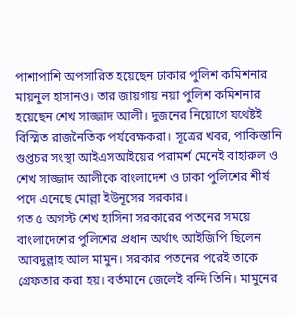পাশাপাশি অপসারিত হয়েছেন ঢাকার পুলিশ কমিশনার মায়নুল হাসানও। তার জায়গায় নয়া পুলিশ কমিশনার হয়েছেন শেখ সাজ্জাদ আলী। দুজনের নিয়োগে যথেষ্টই বিস্মিত রাজনৈতিক পর্যবেক্ষকরা। সূত্রের খবর, পাকিস্তানি গুপ্তচর সংস্থা আইএসআইয়ের পরামর্শ মেনেই বাহারুল ও শেখ সাজ্জাদ আলীকে বাংলাদেশ ও ঢাকা পুলিশের শীর্ষ পদে এনেছে মোল্লা ইউনূসের সরকার।
গত ৫ অগস্ট শেখ হাসিনা সরকারের পতনের সময়ে বাংলাদেশের পুলিশের প্রধান অর্থাৎ আইজিপি ছিলেন আবদুল্লাহ আল মামুন। সরকার পতনের পরেই তাকে গ্রেফতার করা হয়। বর্তমানে জেলেই বন্দি তিনি। মামুনের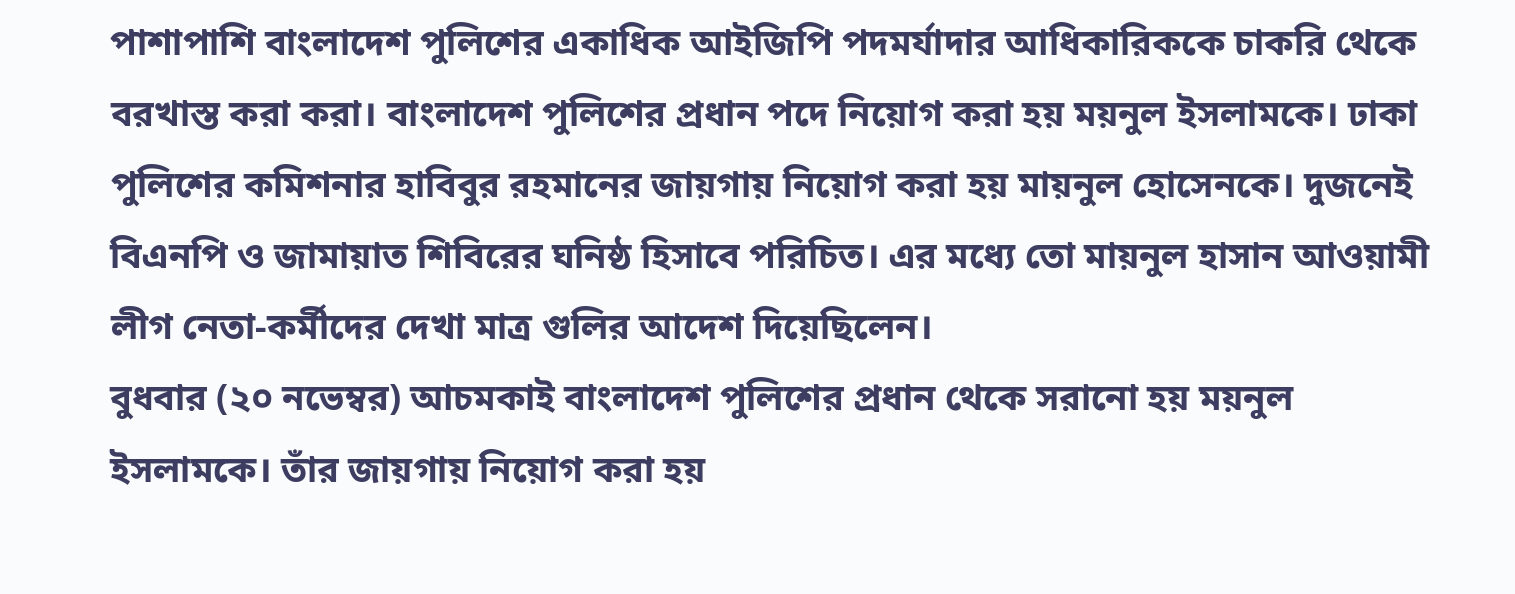পাশাপাশি বাংলাদেশ পুলিশের একাধিক আইজিপি পদমর্যাদার আধিকারিককে চাকরি থেকে বরখাস্ত করা করা। বাংলাদেশ পুলিশের প্রধান পদে নিয়োগ করা হয় ময়নুল ইসলামকে। ঢাকা পুলিশের কমিশনার হাবিবুর রহমানের জায়গায় নিয়োগ করা হয় মায়নুল হোসেনকে। দুজনেই বিএনপি ও জামায়াত শিবিরের ঘনিষ্ঠ হিসাবে পরিচিত। এর মধ্যে তো মায়নুল হাসান আওয়ামী লীগ নেতা-কর্মীদের দেখা মাত্র গুলির আদেশ দিয়েছিলেন।
বুধবার (২০ নভেম্বর) আচমকাই বাংলাদেশ পুলিশের প্রধান থেকে সরানো হয় ময়নুল ইসলামকে। তাঁর জায়গায় নিয়োগ করা হয়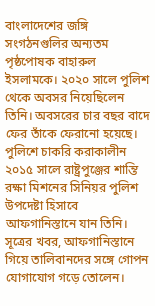বাংলাদেশের জঙ্গি সংগঠনগুলির অন্যতম পৃষ্ঠপোষক বাহারুল ইসলামকে। ২০২০ সালে পুলিশ থেকে অবসর নিয়েছিলেন তিনি। অবসরের চার বছর বাদে ফের তাঁকে ফেরানো হয়েছে। পুলিশে চাকরি করাকালীন ২০১৫ সালে রাষ্ট্রপুঞ্জের শান্তি রক্ষা মিশনের সিনিয়র পুলিশ উপদেষ্টা হিসাবে আফগানিস্তানে যান তিনি। সূত্রের খবর, আফগানিস্তানে গিয়ে তালিবানদের সঙ্গে গোপন যোগাযোগ গড়ে তোলেন।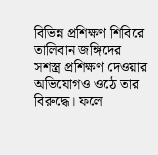বিভিন্ন প্রশিক্ষণ শিবিরে তালিবান জঙ্গিদের সশস্ত্র প্রশিক্ষণ দেওয়ার অভিযোগও ওঠে তার বিরুদ্ধে। ফলে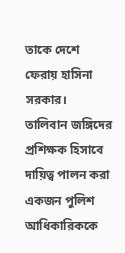তাকে দেশে ফেরায় হাসিনা সরকার। তালিবান জঙ্গিদের প্রশিক্ষক হিসাবে দায়িত্ব পালন করা একজন পুলিশ আধিকারিককে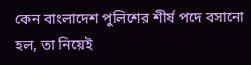কেন বাংলাদেশ পুলিশের শীর্ষ পদে বসানো হল, তা নিয়েই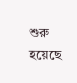শুরু হয়েছে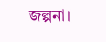জল্পনা।